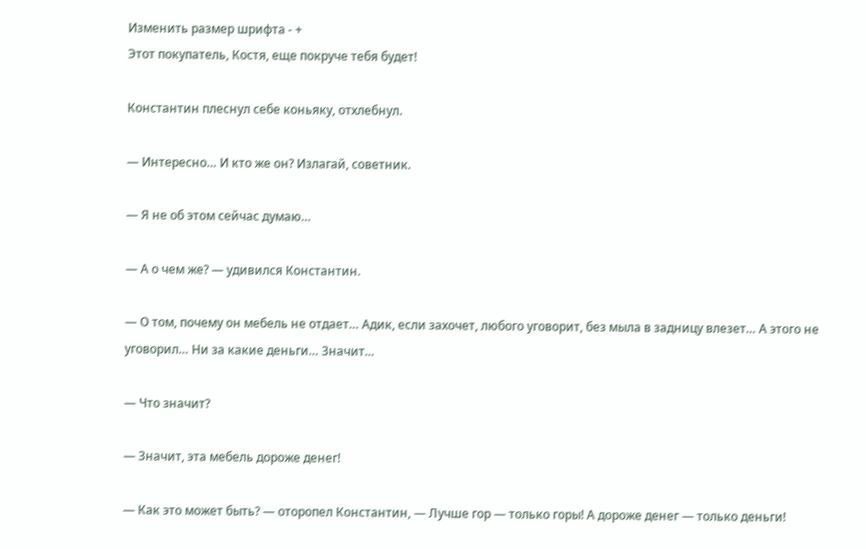Изменить размер шрифта - +
Этот покупатель, Костя, еще покруче тебя будет!

Константин плеснул себе коньяку, отхлебнул.

— Интересно… И кто же он? Излагай, советник.

— Я не об этом сейчас думаю…

— А о чем же? — удивился Константин.

— О том, почему он мебель не отдает… Адик, если захочет, любого уговорит, без мыла в задницу влезет… А этого не уговорил… Ни за какие деньги… Значит…

— Что значит?

— Значит, эта мебель дороже денег!

— Как это может быть? — оторопел Константин, — Лучше гор — только горы! А дороже денег — только деньги!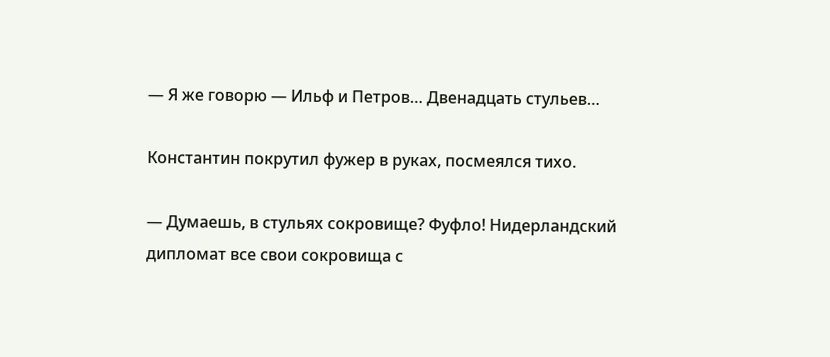— Я же говорю — Ильф и Петров… Двенадцать стульев…

Константин покрутил фужер в руках, посмеялся тихо.

— Думаешь, в стульях сокровище? Фуфло! Нидерландский дипломат все свои сокровища с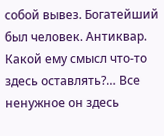собой вывез. Богатейший был человек. Антиквар. Какой ему смысл что-то здесь оставлять?… Все ненужное он здесь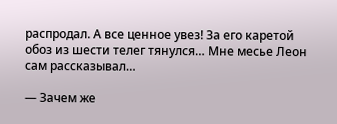распродал. А все ценное увез! За его каретой обоз из шести телег тянулся… Мне месье Леон сам рассказывал…

— Зачем же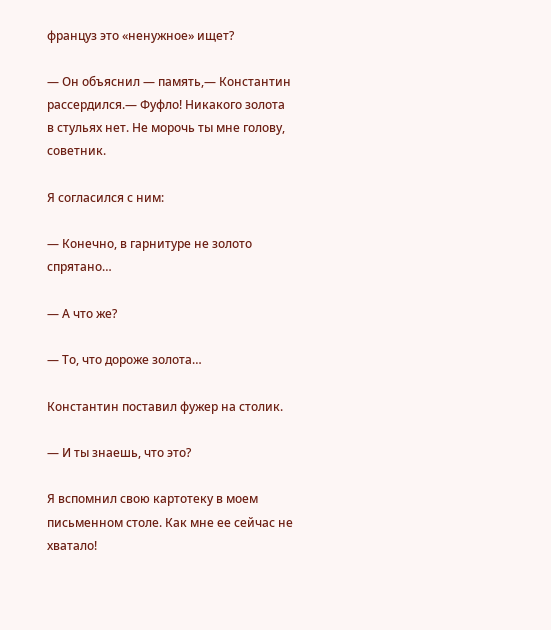француз это «ненужное» ищет?

— Он объяснил — память,— Константин рассердился.— Фуфло! Никакого золота в стульях нет. Не морочь ты мне голову, советник.

Я согласился с ним:

— Конечно, в гарнитуре не золото спрятано…

— А что же?

— То, что дороже золота…

Константин поставил фужер на столик.

— И ты знаешь, что это?

Я вспомнил свою картотеку в моем письменном столе. Как мне ее сейчас не хватало!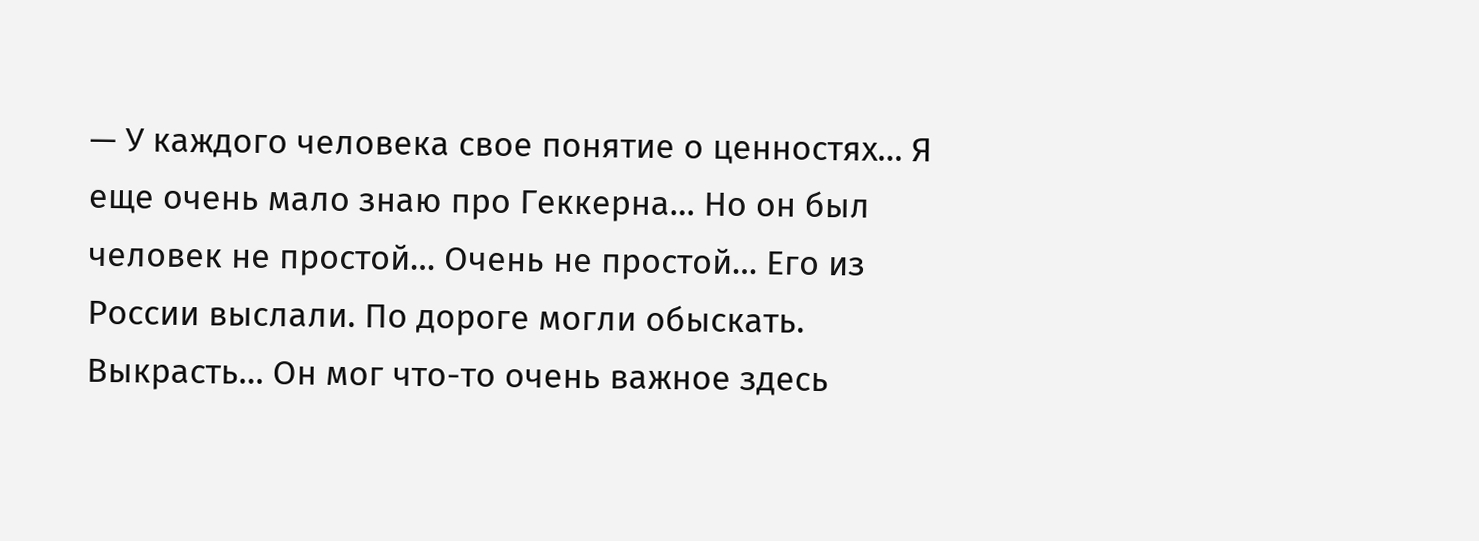— У каждого человека свое понятие о ценностях… Я еще очень мало знаю про Геккерна… Но он был человек не простой… Очень не простой… Его из России выслали. По дороге могли обыскать. Выкрасть… Он мог что-то очень важное здесь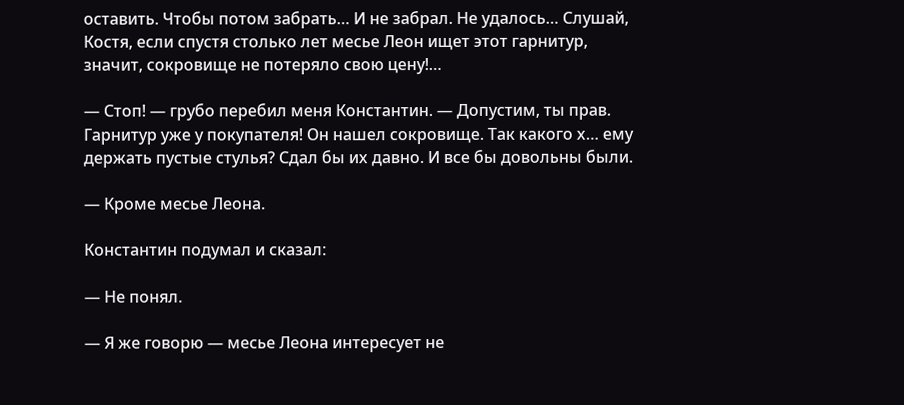оставить. Чтобы потом забрать… И не забрал. Не удалось… Слушай, Костя, если спустя столько лет месье Леон ищет этот гарнитур, значит, сокровище не потеряло свою цену!…

— Стоп! — грубо перебил меня Константин. — Допустим, ты прав. Гарнитур уже у покупателя! Он нашел сокровище. Так какого х… ему держать пустые стулья? Сдал бы их давно. И все бы довольны были.

— Кроме месье Леона.

Константин подумал и сказал:

— Не понял.

— Я же говорю — месье Леона интересует не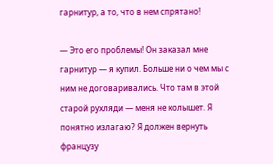гарнитур, а то, что в нем спрятано!

— Это его проблемы! Он заказал мне гарнитур — я купил. Больше ни о чем мы с ним не договаривались. Что там в этой старой рухляди — меня не колышет. Я понятно излагаю? Я должен вернуть французу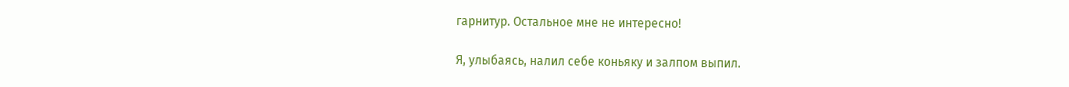гарнитур. Остальное мне не интересно!

Я, улыбаясь, налил себе коньяку и залпом выпил.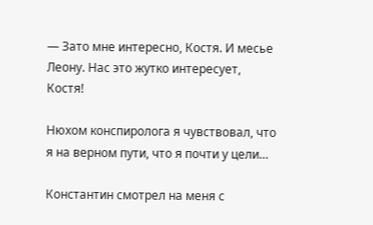— Зато мне интересно, Костя. И месье Леону. Нас это жутко интересует, Костя!

Нюхом конспиролога я чувствовал, что я на верном пути, что я почти у цели…

Константин смотрел на меня с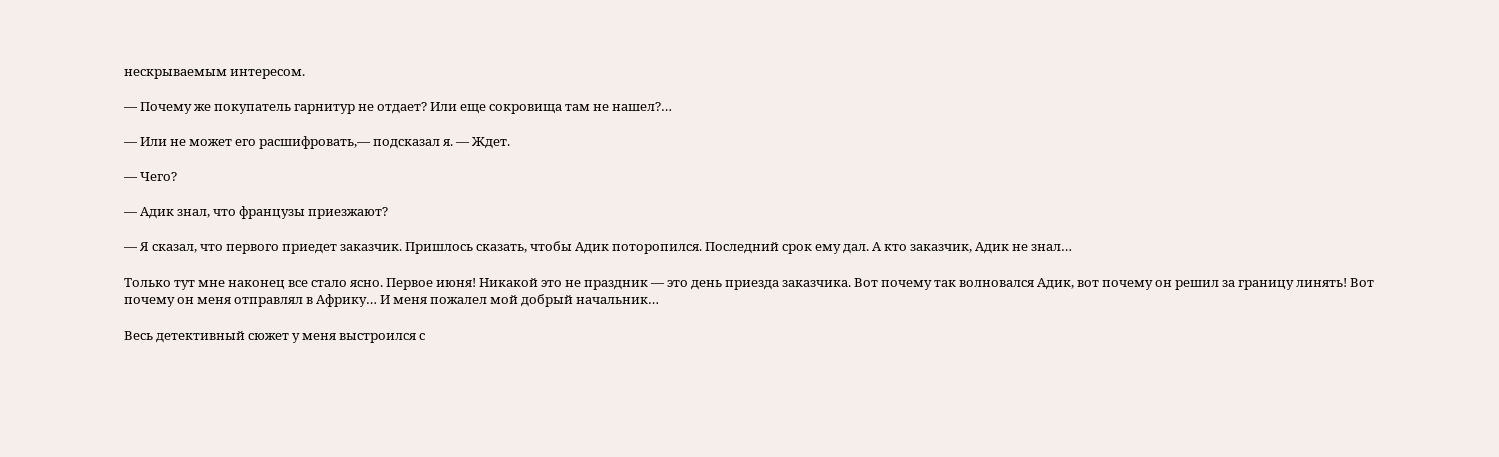нескрываемым интересом.

— Почему же покупатель гарнитур не отдает? Или еще сокровища там не нашел?…

— Или не может его расшифровать,— подсказал я. — Ждет.

— Чего?

— Адик знал, что французы приезжают?

— Я сказал, что первого приедет заказчик. Пришлось сказать, чтобы Адик поторопился. Последний срок ему дал. А кто заказчик, Адик не знал…

Только тут мне наконец все стало ясно. Первое июня! Никакой это не праздник — это день приезда заказчика. Вот почему так волновался Адик, вот почему он решил за границу линять! Вот почему он меня отправлял в Африку… И меня пожалел мой добрый начальник…

Весь детективный сюжет у меня выстроился с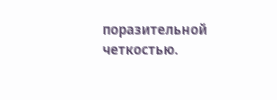поразительной четкостью.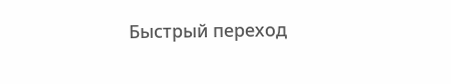Быстрый переход